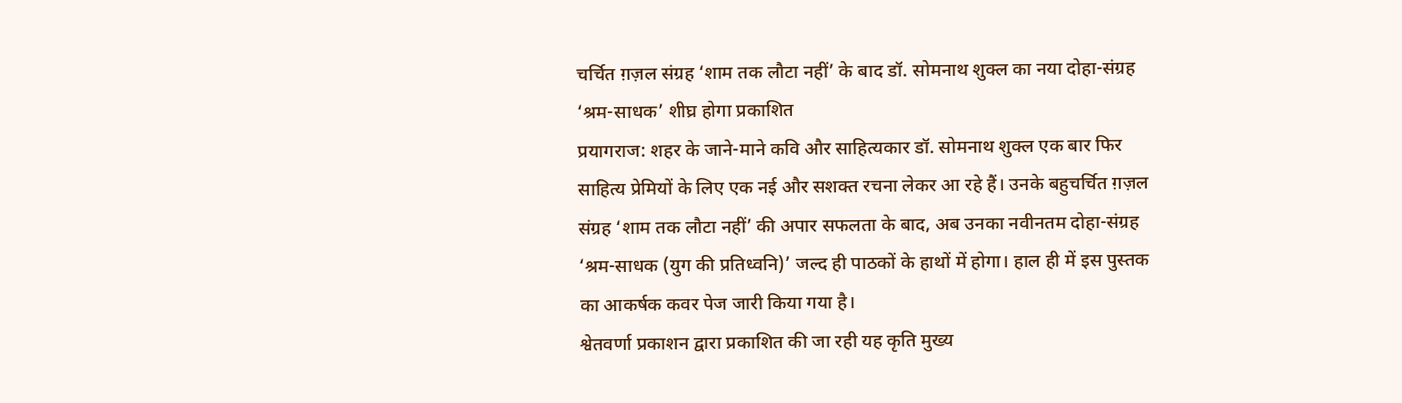चर्चित ग़ज़ल संग्रह ‘शाम तक लौटा नहीं’ के बाद डॉ. सोमनाथ शुक्ल का नया दोहा-संग्रह ‘श्रम-साधक’ शीघ्र होगा प्रकाशित
प्रयागराज: शहर के जाने-माने कवि और साहित्यकार डॉ. सोमनाथ शुक्ल एक बार फिर साहित्य प्रेमियों के लिए एक नई और सशक्त रचना लेकर आ रहे हैं। उनके बहुचर्चित ग़ज़ल संग्रह ‘शाम तक लौटा नहीं’ की अपार सफलता के बाद, अब उनका नवीनतम दोहा-संग्रह ‘श्रम-साधक (युग की प्रतिध्वनि)’ जल्द ही पाठकों के हाथों में होगा। हाल ही में इस पुस्तक का आकर्षक कवर पेज जारी किया गया है।
श्वेतवर्णा प्रकाशन द्वारा प्रकाशित की जा रही यह कृति मुख्य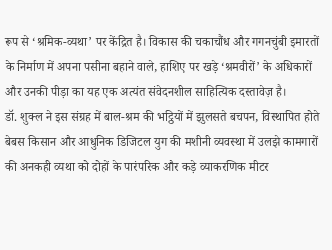रूप से ‘श्रमिक-व्यथा’ पर केंद्रित है। विकास की चकाचौंध और गगनचुंबी इमारतों के निर्माण में अपना पसीना बहाने वाले, हाशिए पर खड़े ‘श्रमवीरों’ के अधिकारों और उनकी पीड़ा का यह एक अत्यंत संवेदनशील साहित्यिक दस्तावेज़ है।
डॉ. शुक्ल ने इस संग्रह में बाल-श्रम की भट्ठियों में झुलसते बचपन, विस्थापित होते बेबस किसान और आधुनिक डिजिटल युग की मशीनी व्यवस्था में उलझे कामगारों की अनकही व्यथा को दोहों के पारंपरिक और कड़े व्याकरणिक मीटर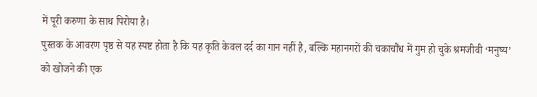में पूरी करुणा के साथ पिरोया है।
पुस्तक के आवरण पृष्ठ से यह स्पष्ट होता है कि यह कृति केवल दर्द का गान नहीं है, बल्कि महानगरों की चकाचौंध में गुम हो चुके श्रमजीवी ‘मनुष्य’ को खोजने की एक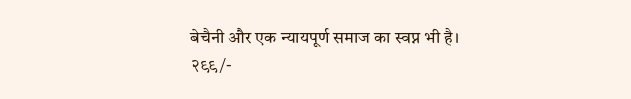बेचैनी और एक न्यायपूर्ण समाज का स्वप्न भी है।
२९९/-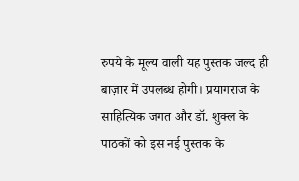रुपये के मूल्य वाली यह पुस्तक जल्द ही बाज़ार में उपलब्ध होगी। प्रयागराज के साहित्यिक जगत और डॉ. शुक्ल के पाठकों को इस नई पुस्तक के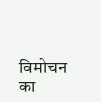विमोचन का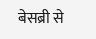बेसब्री से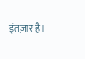इंतज़ार है।